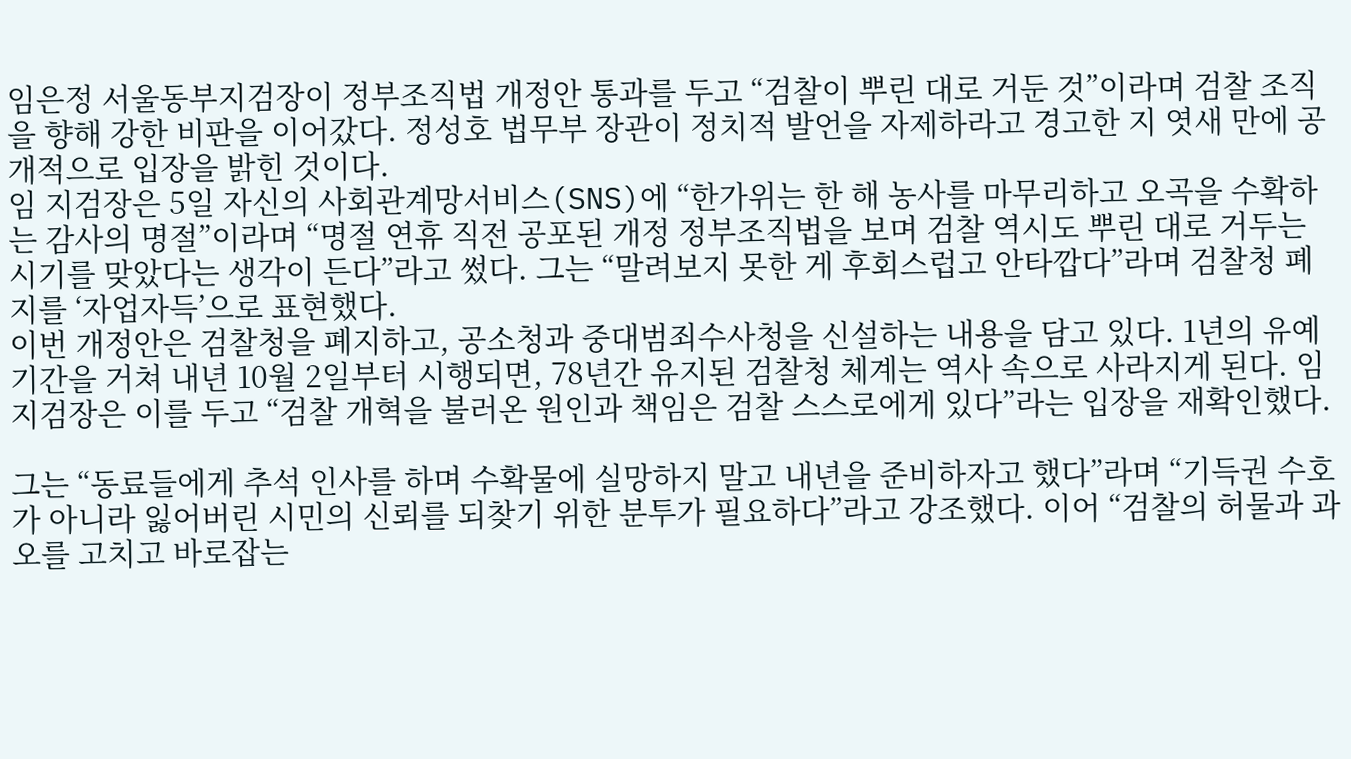임은정 서울동부지검장이 정부조직법 개정안 통과를 두고 “검찰이 뿌린 대로 거둔 것”이라며 검찰 조직을 향해 강한 비판을 이어갔다. 정성호 법무부 장관이 정치적 발언을 자제하라고 경고한 지 엿새 만에 공개적으로 입장을 밝힌 것이다.
임 지검장은 5일 자신의 사회관계망서비스(SNS)에 “한가위는 한 해 농사를 마무리하고 오곡을 수확하는 감사의 명절”이라며 “명절 연휴 직전 공포된 개정 정부조직법을 보며 검찰 역시도 뿌린 대로 거두는 시기를 맞았다는 생각이 든다”라고 썼다. 그는 “말려보지 못한 게 후회스럽고 안타깝다”라며 검찰청 폐지를 ‘자업자득’으로 표현했다.
이번 개정안은 검찰청을 폐지하고, 공소청과 중대범죄수사청을 신설하는 내용을 담고 있다. 1년의 유예기간을 거쳐 내년 10월 2일부터 시행되면, 78년간 유지된 검찰청 체계는 역사 속으로 사라지게 된다. 임 지검장은 이를 두고 “검찰 개혁을 불러온 원인과 책임은 검찰 스스로에게 있다”라는 입장을 재확인했다.

그는 “동료들에게 추석 인사를 하며 수확물에 실망하지 말고 내년을 준비하자고 했다”라며 “기득권 수호가 아니라 잃어버린 시민의 신뢰를 되찾기 위한 분투가 필요하다”라고 강조했다. 이어 “검찰의 허물과 과오를 고치고 바로잡는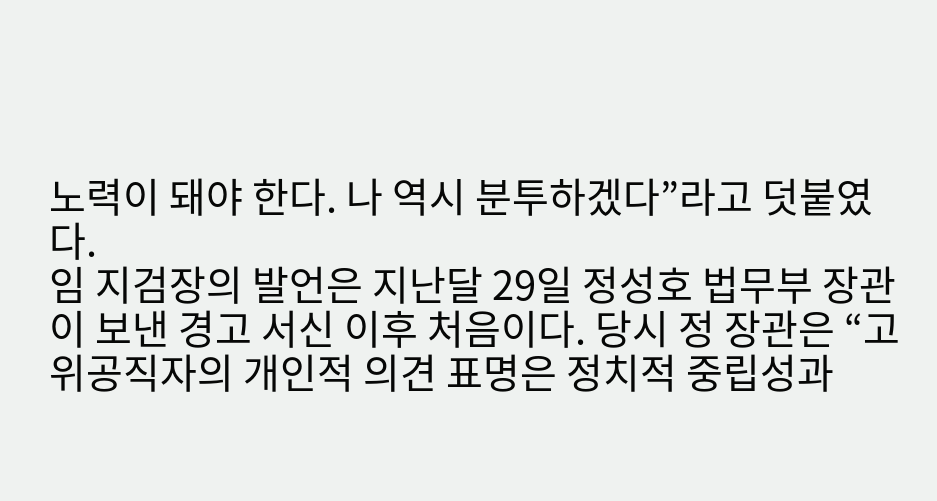노력이 돼야 한다. 나 역시 분투하겠다”라고 덧붙였다.
임 지검장의 발언은 지난달 29일 정성호 법무부 장관이 보낸 경고 서신 이후 처음이다. 당시 정 장관은 “고위공직자의 개인적 의견 표명은 정치적 중립성과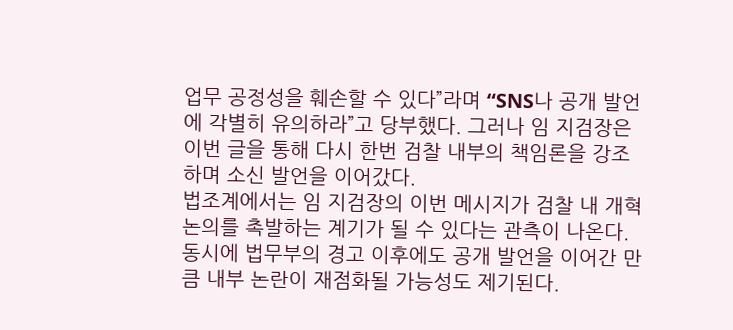업무 공정성을 훼손할 수 있다”라며 “SNS나 공개 발언에 각별히 유의하라”고 당부했다. 그러나 임 지검장은 이번 글을 통해 다시 한번 검찰 내부의 책임론을 강조하며 소신 발언을 이어갔다.
법조계에서는 임 지검장의 이번 메시지가 검찰 내 개혁 논의를 촉발하는 계기가 될 수 있다는 관측이 나온다. 동시에 법무부의 경고 이후에도 공개 발언을 이어간 만큼 내부 논란이 재점화될 가능성도 제기된다.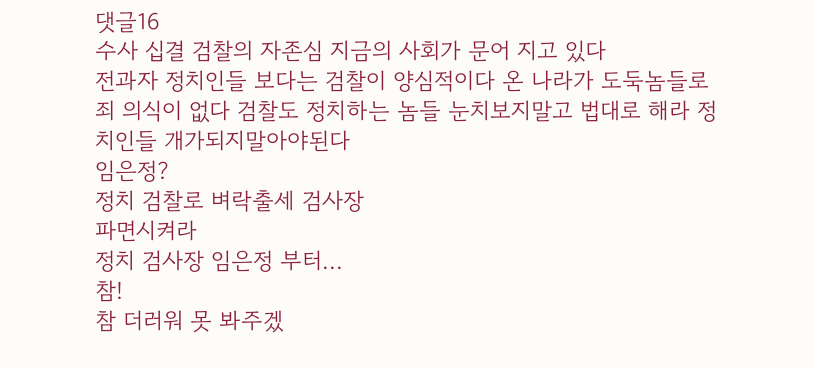댓글16
수사 십결 검찰의 자존심 지금의 사회가 문어 지고 있다
전과자 정치인들 보다는 검찰이 양심적이다 온 나라가 도둑놈들로 죄 의식이 없다 검찰도 정치하는 놈들 눈치보지말고 법대로 해라 정치인들 개가되지말아야된다
임은정?
정치 검찰로 벼락출세 검사장
파면시켜라
정치 검사장 임은정 부터...
참!
참 더러워 못 봐주겠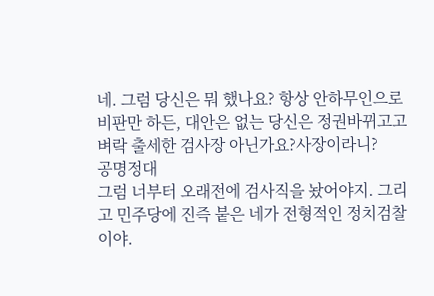네. 그럼 당신은 뭐 했나요? 항상 안하무인으로 비판만 하든, 대안은 없는 당신은 정권바뀌고고 벼락 출세한 검사장 아닌가요?사장이라니?
공명정대
그럼 너부터 오래전에 검사직을 놨어야지. 그리고 민주당에 진즉 붙은 네가 전형적인 정치검찰이야.